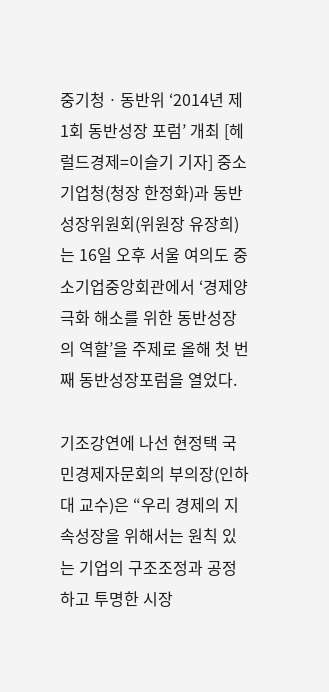중기청ㆍ동반위 ‘2014년 제1회 동반성장 포럼’ 개최 [헤럴드경제=이슬기 기자] 중소기업청(청장 한정화)과 동반성장위원회(위원장 유장희)는 16일 오후 서울 여의도 중소기업중앙회관에서 ‘경제양극화 해소를 위한 동반성장의 역할’을 주제로 올해 첫 번째 동반성장포럼을 열었다.

기조강연에 나선 현정택 국민경제자문회의 부의장(인하대 교수)은 “우리 경제의 지속성장을 위해서는 원칙 있는 기업의 구조조정과 공정하고 투명한 시장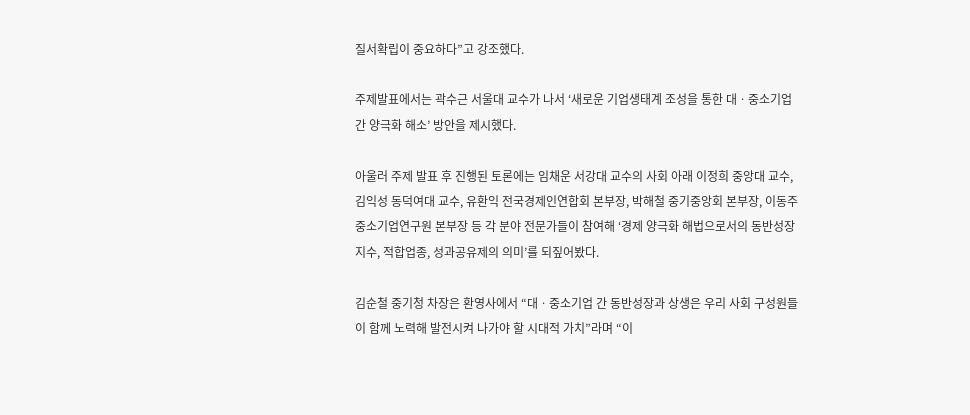질서확립이 중요하다”고 강조했다.

주제발표에서는 곽수근 서울대 교수가 나서 ‘새로운 기업생태계 조성을 통한 대ㆍ중소기업 간 양극화 해소’ 방안을 제시했다.

아울러 주제 발표 후 진행된 토론에는 임채운 서강대 교수의 사회 아래 이정희 중앙대 교수, 김익성 동덕여대 교수, 유환익 전국경제인연합회 본부장, 박해철 중기중앙회 본부장, 이동주 중소기업연구원 본부장 등 각 분야 전문가들이 참여해 ‘경제 양극화 해법으로서의 동반성장지수, 적합업종, 성과공유제의 의미’를 되짚어봤다.

김순철 중기청 차장은 환영사에서 “대ㆍ중소기업 간 동반성장과 상생은 우리 사회 구성원들이 함께 노력해 발전시켜 나가야 할 시대적 가치”라며 “이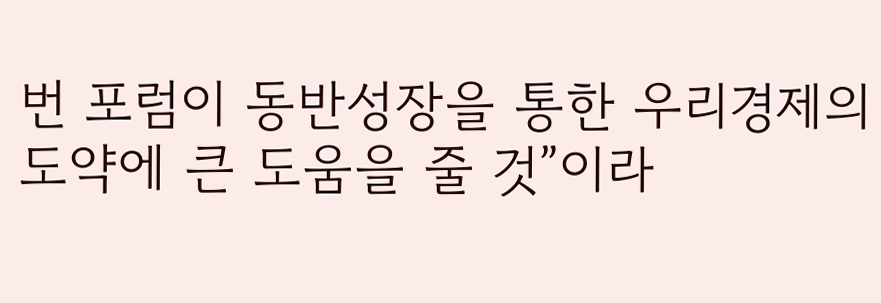번 포럼이 동반성장을 통한 우리경제의 도약에 큰 도움을 줄 것”이라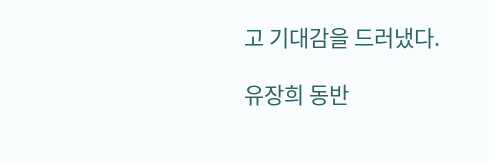고 기대감을 드러냈다.

유장희 동반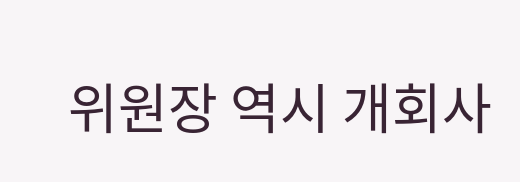위원장 역시 개회사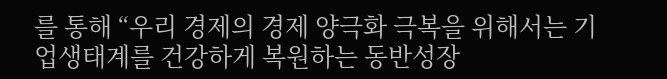를 통해 “우리 경제의 경제 양극화 극복을 위해서는 기업생태계를 건강하게 복원하는 동반성장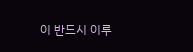이 반드시 이루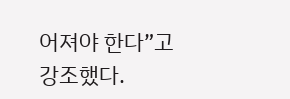어져야 한다”고 강조했다.